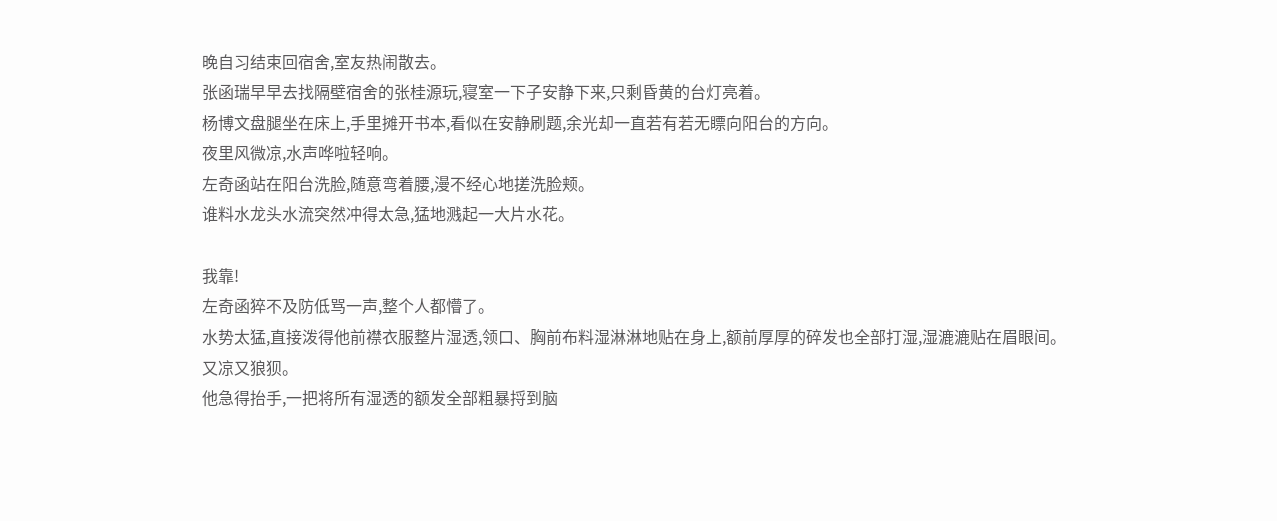晚自习结束回宿舍,室友热闹散去。
张函瑞早早去找隔壁宿舍的张桂源玩,寝室一下子安静下来,只剩昏黄的台灯亮着。
杨博文盘腿坐在床上,手里摊开书本,看似在安静刷题,余光却一直若有若无瞟向阳台的方向。
夜里风微凉,水声哗啦轻响。
左奇函站在阳台洗脸,随意弯着腰,漫不经心地搓洗脸颊。
谁料水龙头水流突然冲得太急,猛地溅起一大片水花。

我靠!
左奇函猝不及防低骂一声,整个人都懵了。
水势太猛,直接泼得他前襟衣服整片湿透,领口、胸前布料湿淋淋地贴在身上,额前厚厚的碎发也全部打湿,湿漉漉贴在眉眼间。
又凉又狼狈。
他急得抬手,一把将所有湿透的额发全部粗暴捋到脑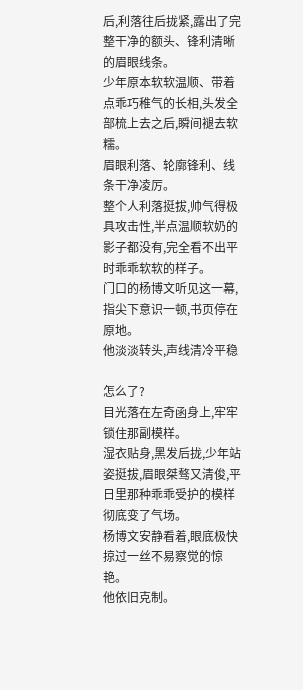后,利落往后拢紧,露出了完整干净的额头、锋利清晰的眉眼线条。
少年原本软软温顺、带着点乖巧稚气的长相,头发全部梳上去之后,瞬间褪去软糯。
眉眼利落、轮廓锋利、线条干净凌厉。
整个人利落挺拔,帅气得极具攻击性,半点温顺软奶的影子都没有,完全看不出平时乖乖软软的样子。
门口的杨博文听见这一幕,指尖下意识一顿,书页停在原地。
他淡淡转头,声线清冷平稳

怎么了?
目光落在左奇函身上,牢牢锁住那副模样。
湿衣贴身,黑发后拢,少年站姿挺拔,眉眼桀骜又清俊,平日里那种乖乖受护的模样彻底变了气场。
杨博文安静看着,眼底极快掠过一丝不易察觉的惊艳。
他依旧克制。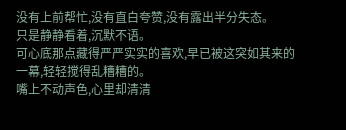没有上前帮忙,没有直白夸赞,没有露出半分失态。
只是静静看着,沉默不语。
可心底那点藏得严严实实的喜欢,早已被这突如其来的一幕,轻轻搅得乱糟糟的。
嘴上不动声色,心里却清清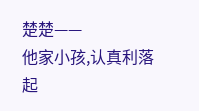楚楚——
他家小孩,认真利落起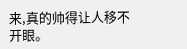来,真的帅得让人移不开眼。